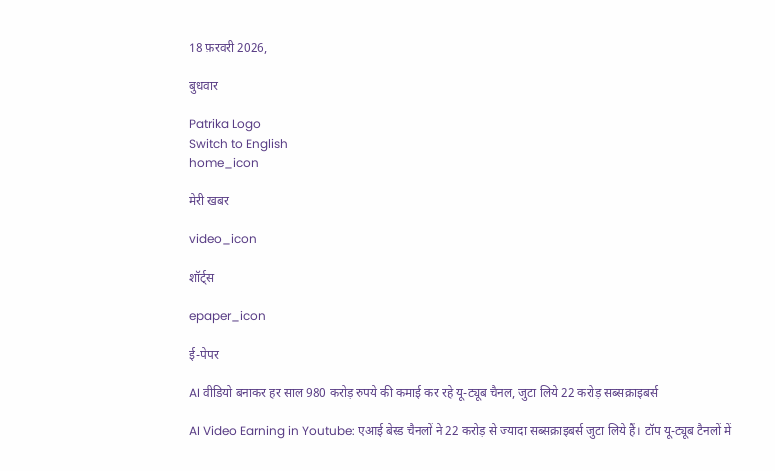18 फ़रवरी 2026,

बुधवार

Patrika Logo
Switch to English
home_icon

मेरी खबर

video_icon

शॉर्ट्स

epaper_icon

ई-पेपर

AI वीडियो बनाकर हर साल 980 करोड़ रुपये की कमाई कर रहे यू-ट्यूब चैनल, जुटा लिये 22 करोड़ सब्सक्राइबर्स

AI Video Earning in Youtube: एआई बेस्ड चैनलों ने 22 करोड़ से ज्यादा सब्सक्राइबर्स जुटा लिये हैं। टॉप यू-ट्यूब टैनलों में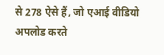से 278 ऐसे हैं, जो एआई वीडियो अपलोड करते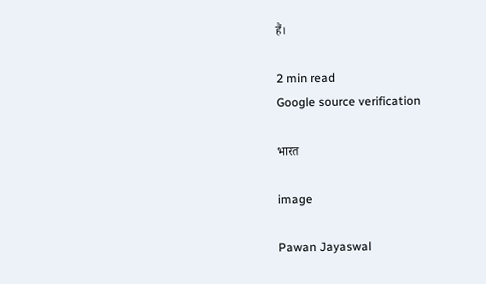हैं।

2 min read
Google source verification

भारत

image

Pawan Jayaswal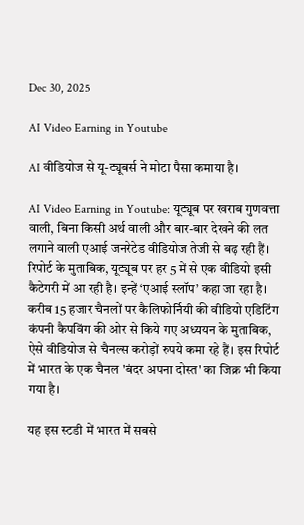Dec 30, 2025

AI Video Earning in Youtube

AI वीडियोज से यू-ट्यूबर्स ने मोटा पैसा कमाया है।

AI Video Earning in Youtube: यूट्यूब पर खराब गुणवत्ता वाली, बिना किसी अर्थ वाली और बार-बार देखने की लत लगाने वाली एआई जनरेटेड वीडियोज तेजी से बढ़ रही हैं। रिपोर्ट के मुताबिक, यूट्यूब पर हर 5 में से एक वीडियो इसी कैटेगरी में आ रही है। इन्हें ‘एआई स्लॉप’ कहा जा रहा है। करीब 15 हजार चैनलों पर कैलिफोर्नियी की वीडियो एडिटिंग कंपनी कैपविंग की ओर से किये गए अध्ययन के मुताबिक, ऐसे वीडियोज से चैनल्स करोड़ों रुपये कमा रहे हैं। इस रिपोर्ट में भारत के एक चैनल 'बंदर अपना दोस्त' का जिक्र भी किया गया है।

यह इस स्टडी में भारत में सबसे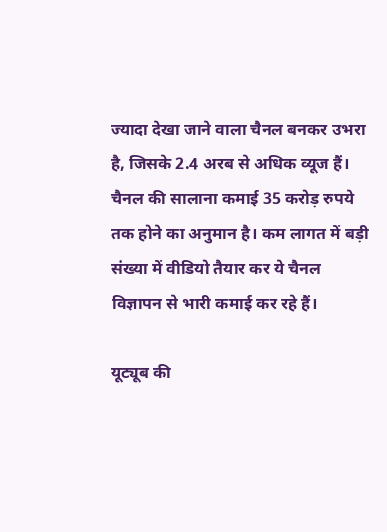ज्यादा देखा जाने वाला चैनल बनकर उभरा है, जिसके 2.4 अरब से अधिक व्यूज हैं। चैनल की सालाना कमाई 35 करोड़ रुपये तक होने का अनुमान है। कम लागत में बड़ी संख्या में वीडियो तैयार कर ये चैनल विज्ञापन से भारी कमाई कर रहे हैं।

यूट्यूब की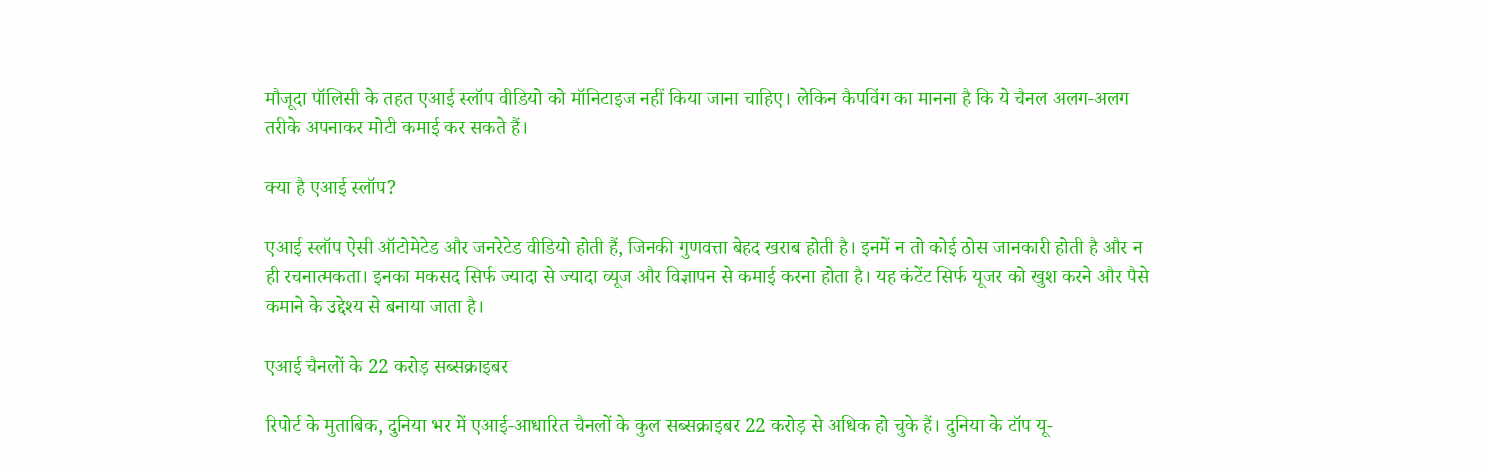मौजूदा पॉलिसी के तहत एआई स्लॉप वीडियो को मॉनिटाइज नहीं किया जाना चाहिए। लेकिन कैपविंग का मानना है कि ये चैनल अलग-अलग तरीके अपनाकर मोटी कमाई कर सकते हैं।

क्या है एआई स्लॉप?

एआई स्लॉप ऐसी ऑटोमेटेड और जनरेटेड वीडियो होती हैं, जिनकी गुणवत्ता बेहद खराब होती है। इनमें न तो कोई ठोस जानकारी होती है और न ही रचनात्मकता। इनका मकसद सिर्फ ज्यादा से ज्यादा व्यूज और विज्ञापन से कमाई करना होता है। यह कंटेंट सिर्फ यूजर को खुश करने और पैसे कमाने के उद्देश्य से बनाया जाता है।

एआई चैनलों के 22 करोड़ सब्सक्राइबर

रिपोर्ट के मुताबिक, दुनिया भर में एआई-आधारित चैनलों के कुल सब्सक्राइबर 22 करोड़ से अधिक हो चुके हैं। दुनिया के टॉप यू-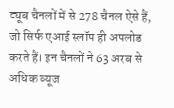ट्यूब चैनलों में से 278 चैनल ऐसे हैं, जो सिर्फ एआई स्लॉप ही अपलोड करते हैं। इन चैनलों ने 63 अरब से अधिक व्यूज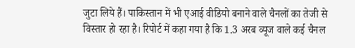जुटा लिये हैं। पाकिस्तान में भी एआई वीडियो बनाने वाले चैनलों का तेजी से विस्तार हो रहा है। रिपोर्ट में कहा गया है कि 1.3 अरब व्यूज वाले कई चैनल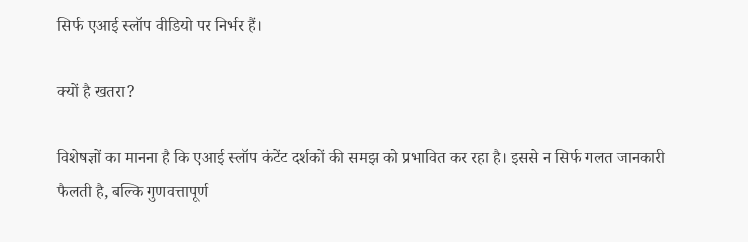सिर्फ एआई स्लॉप वीडियो पर निर्भर हैं।

क्यों है खतरा?

विशेषज्ञों का मानना है कि एआई स्लॉप कंटेंट दर्शकों की समझ को प्रभावित कर रहा है। इससे न सिर्फ गलत जानकारी फैलती है, बल्कि गुणवत्तापूर्ण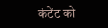कंटेंट को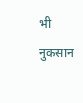भी नुकसान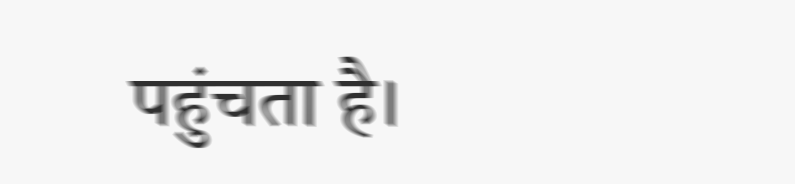पहुंचता है।